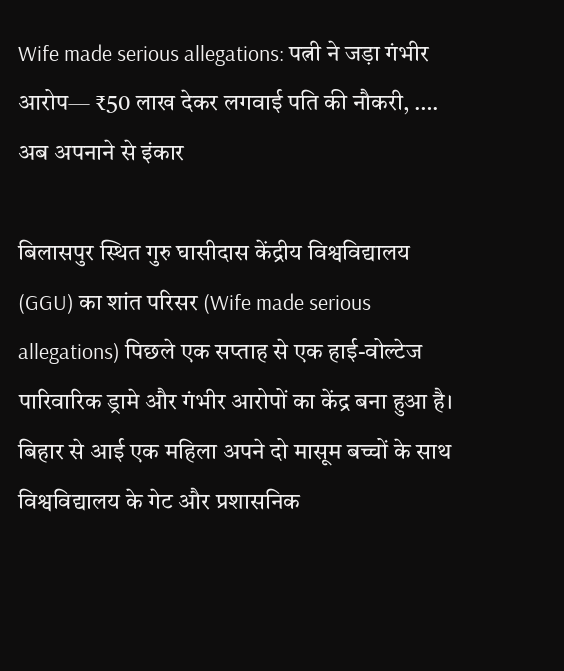Wife made serious allegations: पत्नी ने जड़ा गंभीर आरोप— ₹50 लाख देकर लगवाई पति की नौकरी, ….
अब अपनाने से इंकार

बिलासपुर स्थित गुरु घासीदास केंद्रीय विश्वविद्यालय (GGU) का शांत परिसर (Wife made serious allegations) पिछले एक सप्ताह से एक हाई-वोल्टेज पारिवारिक ड्रामे और गंभीर आरोपों का केंद्र बना हुआ है। बिहार से आई एक महिला अपने दो मासूम बच्चों के साथ विश्वविद्यालय के गेट और प्रशासनिक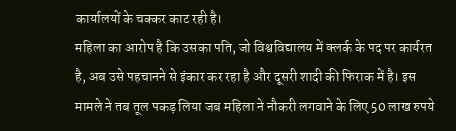कार्यालयों के चक्कर काट रही है।
महिला का आरोप है कि उसका पति, जो विश्वविद्यालय में क्लर्क के पद पर कार्यरत है, अब उसे पहचानने से इंकार कर रहा है और दूसरी शादी की फिराक में है। इस मामले ने तब तूल पकड़ लिया जब महिला ने नौकरी लगवाने के लिए 50 लाख रुपये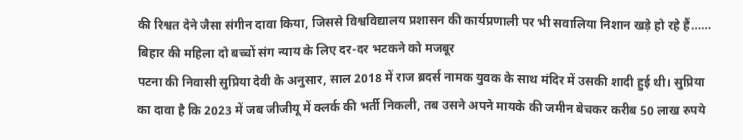की रिश्वत देने जैसा संगीन दावा किया, जिससे विश्वविद्यालय प्रशासन की कार्यप्रणाली पर भी सवालिया निशान खड़े हो रहे हैं……
बिहार की महिला दो बच्चों संग न्याय के लिए दर-दर भटकने को मजबूर
पटना की निवासी सुप्रिया देवी के अनुसार, साल 2018 में राज ब्रदर्स नामक युवक के साथ मंदिर में उसकी शादी हुई थी। सुप्रिया का दावा है कि 2023 में जब जीजीयू में क्लर्क की भर्ती निकली, तब उसने अपने मायके की जमीन बेचकर करीब 50 लाख रुपये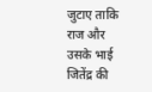जुटाए ताकि राज और उसके भाई जितेंद्र की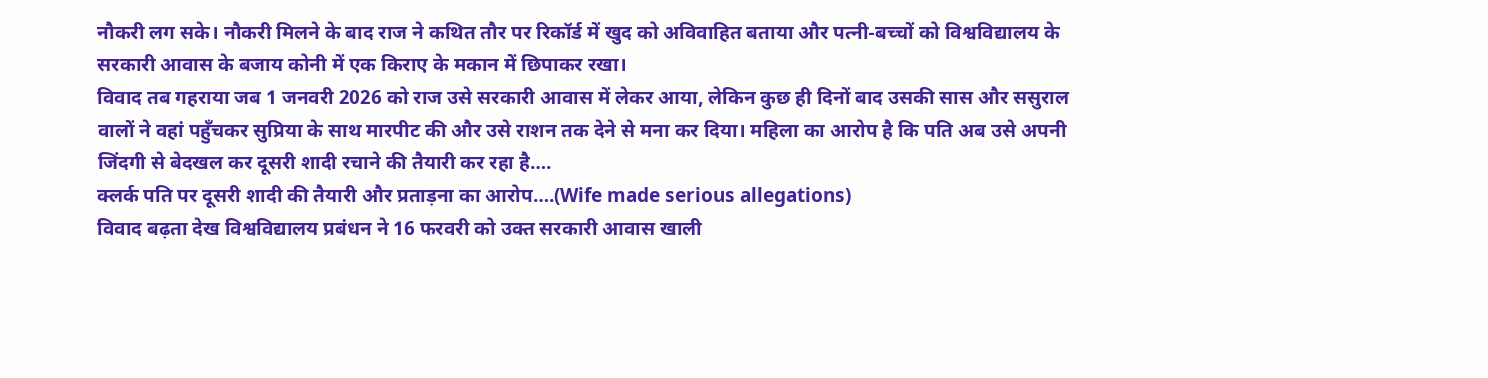नौकरी लग सके। नौकरी मिलने के बाद राज ने कथित तौर पर रिकॉर्ड में खुद को अविवाहित बताया और पत्नी-बच्चों को विश्वविद्यालय के सरकारी आवास के बजाय कोनी में एक किराए के मकान में छिपाकर रखा।
विवाद तब गहराया जब 1 जनवरी 2026 को राज उसे सरकारी आवास में लेकर आया, लेकिन कुछ ही दिनों बाद उसकी सास और ससुराल वालों ने वहां पहुँचकर सुप्रिया के साथ मारपीट की और उसे राशन तक देने से मना कर दिया। महिला का आरोप है कि पति अब उसे अपनी जिंदगी से बेदखल कर दूसरी शादी रचाने की तैयारी कर रहा है….
क्लर्क पति पर दूसरी शादी की तैयारी और प्रताड़ना का आरोप….(Wife made serious allegations)
विवाद बढ़ता देख विश्वविद्यालय प्रबंधन ने 16 फरवरी को उक्त सरकारी आवास खाली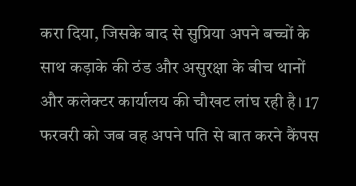करा दिया, जिसके बाद से सुप्रिया अपने बच्चों के साथ कड़ाके की ठंड और असुरक्षा के बीच थानों और कलेक्टर कार्यालय की चौखट लांघ रही है। 17 फरवरी को जब वह अपने पति से बात करने कैंपस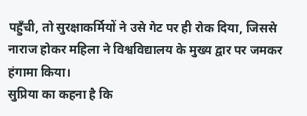पहुँची, तो सुरक्षाकर्मियों ने उसे गेट पर ही रोक दिया, जिससे नाराज होकर महिला ने विश्वविद्यालय के मुख्य द्वार पर जमकर हंगामा किया।
सुप्रिया का कहना है कि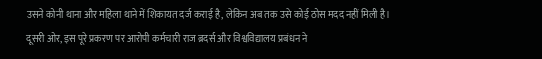उसने कोनी थाना और महिला थाने में शिकायत दर्ज कराई है, लेकिन अब तक उसे कोई ठोस मदद नहीं मिली है। दूसरी ओर, इस पूरे प्रकरण पर आरोपी कर्मचारी राज ब्रदर्स और विश्वविद्यालय प्रबंधन ने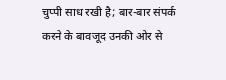चुप्पी साध रखी है; बार-बार संपर्क करने के बावजूद उनकी ओर से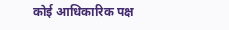कोई आधिकारिक पक्ष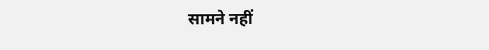सामने नहीं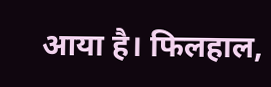आया है। फिलहाल,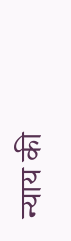न्याय की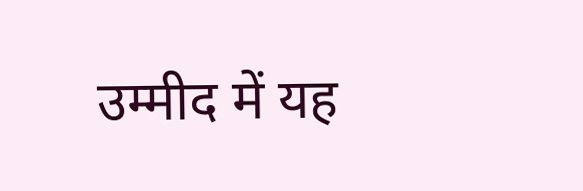उम्मीद में यह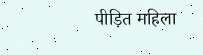पीड़ित महिला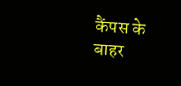कैंपस के बाहर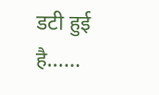डटी हुई है……